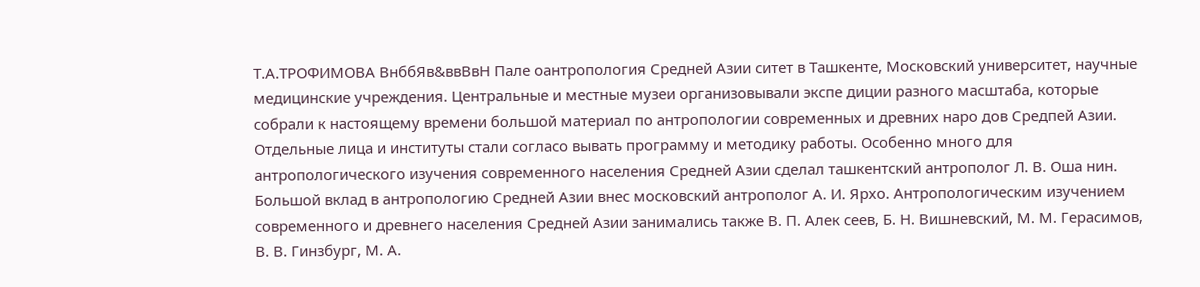Т.А.ТРОФИМОВА ВнббЯв&ввВвН Пале оантропология Средней Азии ситет в Ташкенте, Московский университет, научные медицинские учреждения. Центральные и местные музеи организовывали экспе диции разного масштаба, которые собрали к настоящему времени большой материал по антропологии современных и древних наро дов Средпей Азии. Отдельные лица и институты стали согласо вывать программу и методику работы. Особенно много для антропологического изучения современного населения Средней Азии сделал ташкентский антрополог Л. В. Оша нин. Большой вклад в антропологию Средней Азии внес московский антрополог А. И. Ярхо. Антропологическим изучением современного и древнего населения Средней Азии занимались также В. П. Алек сеев, Б. Н. Вишневский, М. М. Герасимов, В. В. Гинзбург, М. А.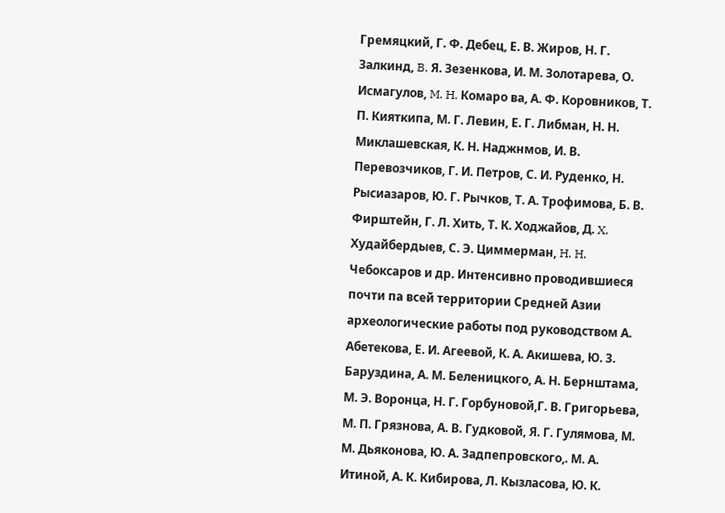Гремяцкий, Г. Ф. Дебец, Е. В. Жиров, Н. Г. Залкинд, B. Я. Зезенкова, И. М. Золотарева, О. Исмагулов, M. H. Комаро ва, А. Ф. Коровников, Т. П. Кияткипа, М. Г. Левин, Е. Г. Либман, Н. Н. Миклашевская, К. Н. Наджнмов, И. В. Перевозчиков, Г. И. Петров, С. И. Руденко, Н. Рысиазаров, Ю. Г. Рычков, Т. А. Трофимова, Б. В. Фирштейн, Г. Л. Хить, Т. К. Ходжайов, Д. X. Худайбердыев, С. Э. Циммерман, H. H. Чебоксаров и др. Интенсивно проводившиеся почти па всей территории Средней Азии археологические работы под руководством А. Абетекова, Е. И. Агеевой, К. А. Акишева, Ю. 3. Баруздина, А. М. Беленицкого, А. Н. Бернштама, М. Э. Воронца, Н. Г. Горбуновой,Г. В. Григорьева, М. П. Грязнова, А. В. Гудковой, Я. Г. Гулямова, М. М. Дьяконова, Ю. А. Задпепровского,. М. А. Итиной, А. К. Кибирова, Л. Кызласова, Ю. К.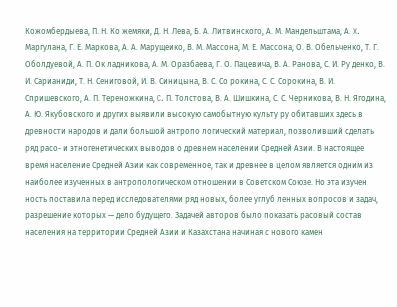Кожомбердыева, П. Н. Ко жемяки, Д. Н. Лева, Б. А. Литвинского, А. М. Мандельштама, А. X. Маргулана, Г. Е. Маркова, А. А. Марущеико, В. М. Массона, М. Е. Массона, О. В. Обельченко, Т. Г. Оболдуевой, А. П. Ок ладникова, А. М. Оразбаева, Г. О. Пацевича, В. А. Ранова, С. И. Ру денко, В. И. Сарианиди, Т. Н. Сениговой, И. В. Синицына, В. С. Со рокина, С. С. Сорокина, В. И. Спришевского, А. П. Тереножкина, C. П. Толстова, В. А. Шишкина, С. С. Черникова, В. Н. Ягодина, А. Ю. Якубовского и других выявили высокую самобытную культу ру обитавших здесь в древности народов и дали большой антропо логический материал, позволивший сделать ряд расо- и этногенетических выводов о древнем населении Средней Азии. В настоящее время население Средней Азии как современное, так и древнее в целом является одним из наиболее изученных в антропологическом отношении в Советском Союзе. Но эта изучен ность поставила перед исследователями ряд новых, более углуб ленных вопросов и задач, разрешение которых — дело будущего. Задачей авторов было показать расовый состав населения на территории Средней Азии и Казахстана начиная с нового камен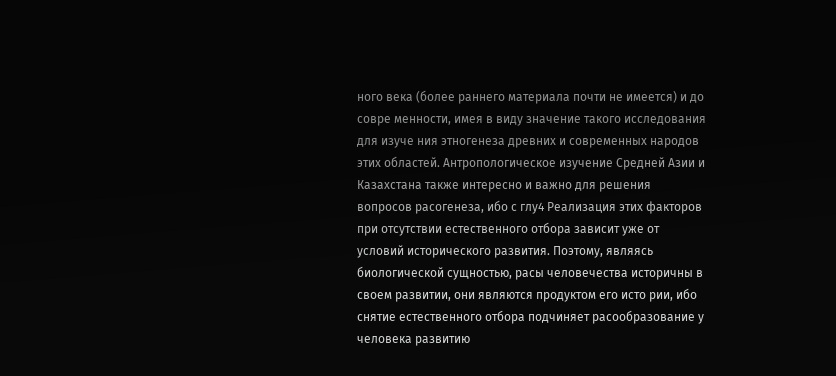ного века (более раннего материала почти не имеется) и до совре менности, имея в виду значение такого исследования для изуче ния этногенеза древних и современных народов этих областей. Антропологическое изучение Средней Азии и Казахстана также интересно и важно для решения вопросов расогенеза, ибо с глу4 Реализация этих факторов при отсутствии естественного отбора зависит уже от условий исторического развития. Поэтому, являясь биологической сущностью, расы человечества историчны в своем развитии, они являются продуктом его исто рии, ибо снятие естественного отбора подчиняет расообразование у человека развитию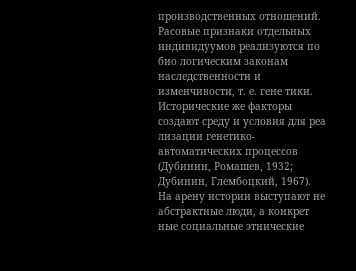производственных отношений. Расовые признаки отдельных индивидуумов реализуются по био логическим законам наследственности и изменчивости, т. е. гене тики. Исторические же факторы создают среду и условия для реа лизации генетико-автоматических процессов (Дубинин, Ромашев, 1932; Дубинин, Глембоцкий, 1967). На арену истории выступают не абстрактные люди, а конкрет ные социальные этнические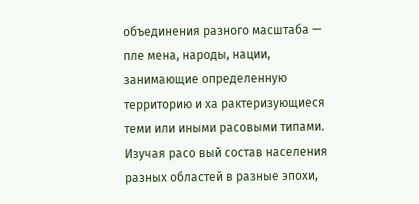объединения разного масштаба — пле мена, народы, нации, занимающие определенную территорию и ха рактеризующиеся теми или иными расовыми типами. Изучая расо вый состав населения разных областей в разные эпохи,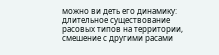можно ви деть его динамику: длительное существование расовых типов на территории, смешение с другими расами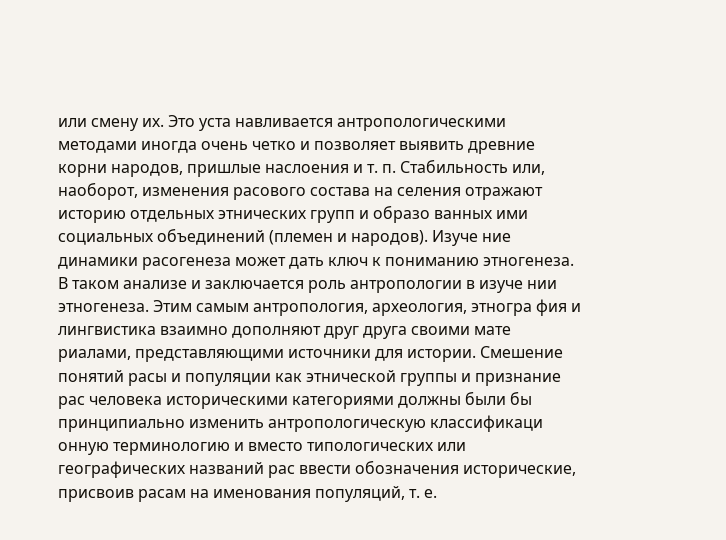или смену их. Это уста навливается антропологическими методами иногда очень четко и позволяет выявить древние корни народов, пришлые наслоения и т. п. Стабильность или, наоборот, изменения расового состава на селения отражают историю отдельных этнических групп и образо ванных ими социальных объединений (племен и народов). Изуче ние динамики расогенеза может дать ключ к пониманию этногенеза. В таком анализе и заключается роль антропологии в изуче нии этногенеза. Этим самым антропология, археология, этногра фия и лингвистика взаимно дополняют друг друга своими мате риалами, представляющими источники для истории. Смешение понятий расы и популяции как этнической группы и признание рас человека историческими категориями должны были бы принципиально изменить антропологическую классификаци онную терминологию и вместо типологических или географических названий рас ввести обозначения исторические, присвоив расам на именования популяций, т. е.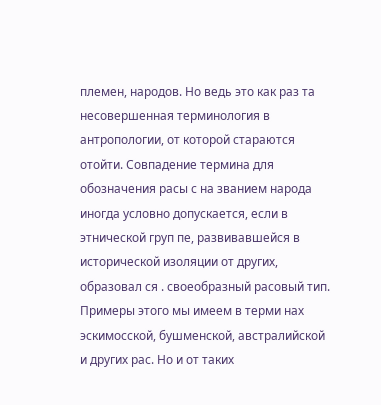племен, народов. Но ведь это как раз та несовершенная терминология в антропологии, от которой стараются отойти. Совпадение термина для обозначения расы с на званием народа иногда условно допускается, если в этнической груп пе, развивавшейся в исторической изоляции от других, образовал ся . своеобразный расовый тип. Примеры этого мы имеем в терми нах эскимосской, бушменской, австралийской и других рас. Но и от таких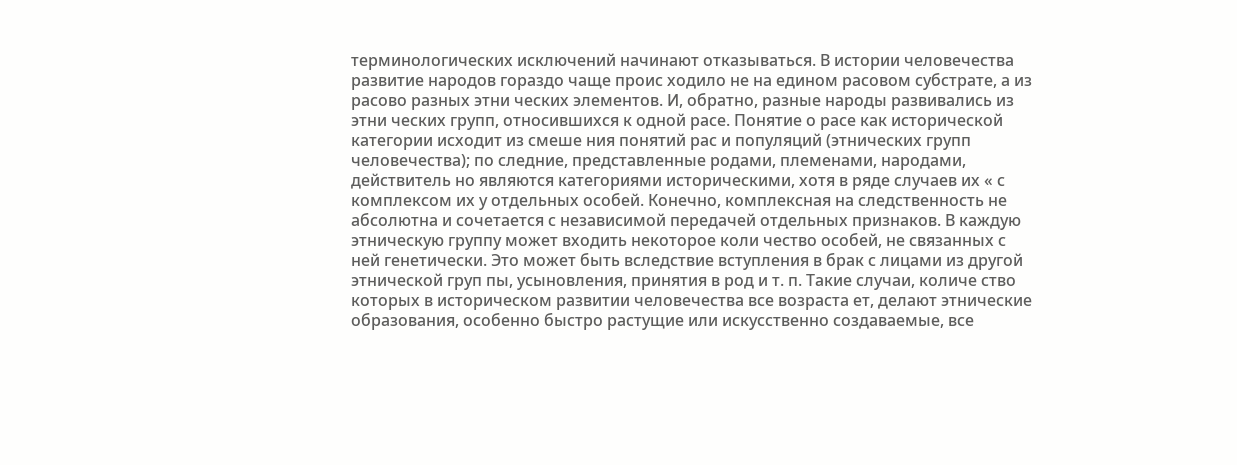терминологических исключений начинают отказываться. В истории человечества развитие народов гораздо чаще проис ходило не на едином расовом субстрате, а из расово разных этни ческих элементов. И, обратно, разные народы развивались из этни ческих групп, относившихся к одной расе. Понятие о расе как исторической категории исходит из смеше ния понятий рас и популяций (этнических групп человечества); по следние, представленные родами, племенами, народами, действитель но являются категориями историческими, хотя в ряде случаев их « с комплексом их у отдельных особей. Конечно, комплексная на следственность не абсолютна и сочетается с независимой передачей отдельных признаков. В каждую этническую группу может входить некоторое коли чество особей, не связанных с ней генетически. Это может быть вследствие вступления в брак с лицами из другой этнической груп пы, усыновления, принятия в род и т. п. Такие случаи, количе ство которых в историческом развитии человечества все возраста ет, делают этнические образования, особенно быстро растущие или искусственно создаваемые, все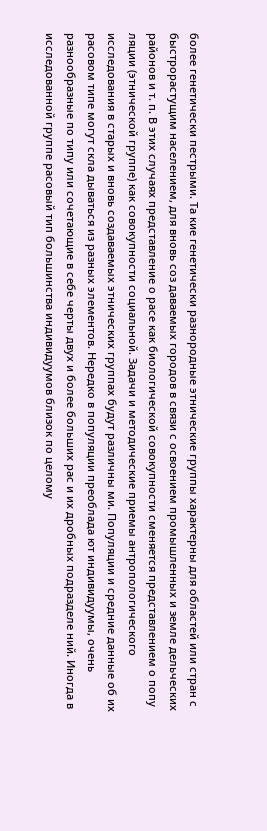более генетически пестрыми. Та кие генетически разнородные этнические группы характерны для областей или стран с быстрорастущим населением, для вновь соз даваемых городов в связи с освоением промышленных и земле дельческих районов и т. п. В этих случаях представление о расе как биологической совокупности сменяется представлением о попу ляции (этнической группе) как совокупности социальной. Задачи и методические приемы антропологического исследования в старых и вновь создаваемых этнических группах будут различны ми. Популяции и средние данные об их расовом типе могут скла дываться из разных элементов. Нередко в популяции преоблада ют индивидуумы, очень разнообразные по типу или сочетающие в себе черты двух и более больших рас и их дробных подразделе ний. Иногда в исследованной группе расовый тип большинства индивидуумов близок по целому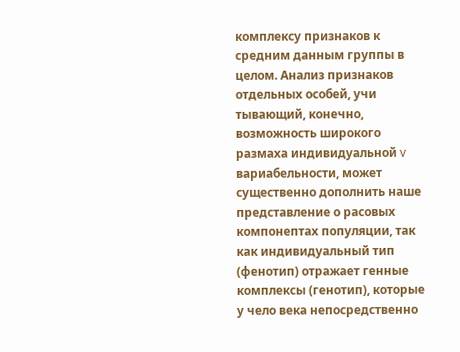комплексу признаков к средним данным группы в целом. Анализ признаков отдельных особей, учи тывающий, конечно, возможность широкого размаха индивидуальной v вариабельности, может существенно дополнить наше представление о расовых компонептах популяции, так как индивидуальный тип (фенотип) отражает генные комплексы (генотип), которые у чело века непосредственно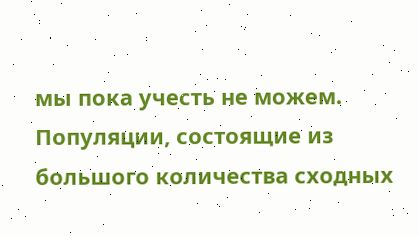мы пока учесть не можем. Популяции, состоящие из большого количества сходных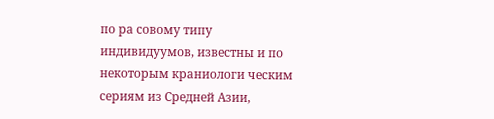по ра совому типу индивидуумов, известны и по некоторым краниологи ческим сериям из Средней Азии,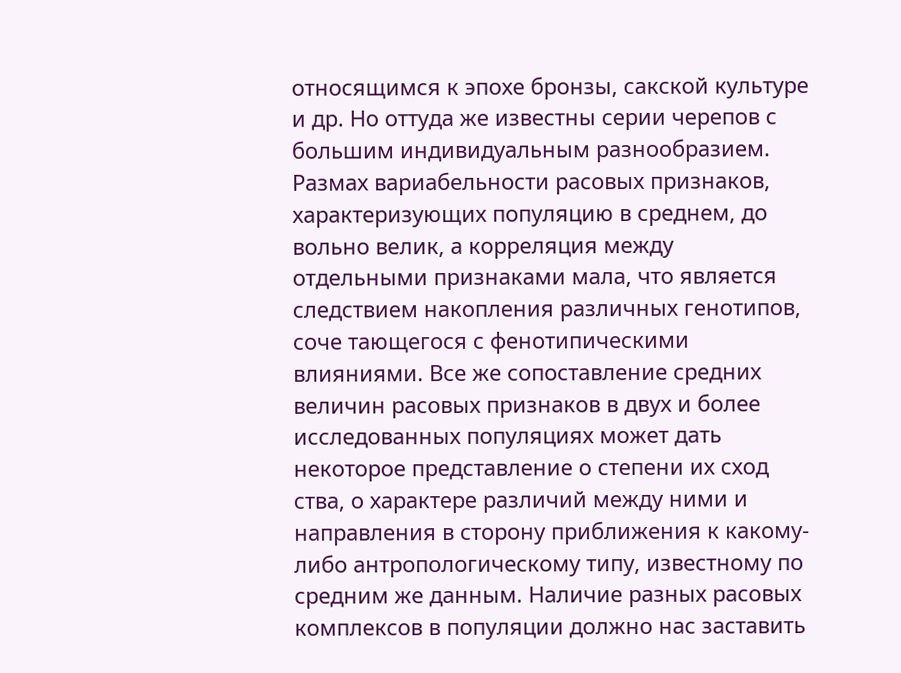относящимся к эпохе бронзы, сакской культуре и др. Но оттуда же известны серии черепов с большим индивидуальным разнообразием. Размах вариабельности расовых признаков, характеризующих популяцию в среднем, до вольно велик, а корреляция между отдельными признаками мала, что является следствием накопления различных генотипов, соче тающегося с фенотипическими влияниями. Все же сопоставление средних величин расовых признаков в двух и более исследованных популяциях может дать некоторое представление о степени их сход ства, о характере различий между ними и направления в сторону приближения к какому-либо антропологическому типу, известному по средним же данным. Наличие разных расовых комплексов в популяции должно нас заставить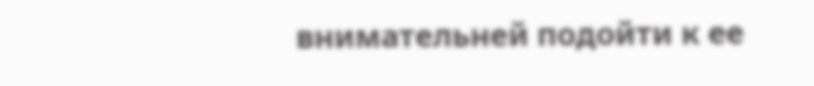внимательней подойти к ее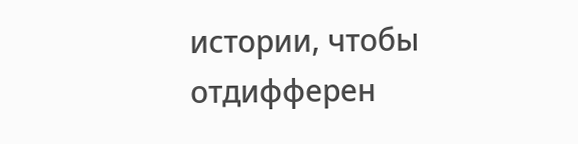истории, чтобы отдифферен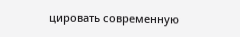цировать современную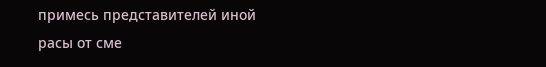примесь представителей иной расы от сме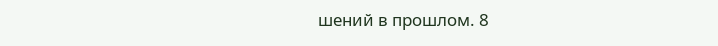шений в прошлом. 8